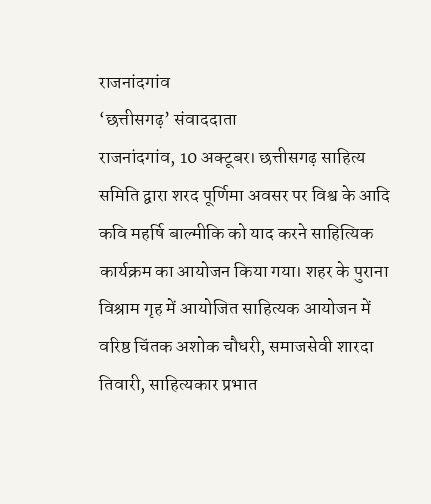राजनांदगांव
‘छत्तीसगढ़’ संवाददाता
राजनांदगांव, 10 अक्टूबर। छत्तीसगढ़ साहित्य समिति द्वारा शरद पूर्णिमा अवसर पर विश्व के आदि कवि महर्षि बाल्मीकि को याद करने साहित्यिक कार्यक्रम का आयोजन किया गया। शहर के पुराना विश्राम गृह में आयोजित साहित्यक आयोजन में वरिष्ठ चिंतक अशोक चौधरी, समाजसेवी शारदा तिवारी, साहित्यकार प्रभात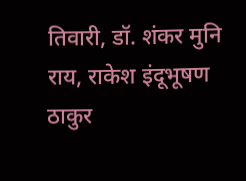तिवारी, डॉ. शंकर मुनि राय, राकेश इंदूभूषण ठाकुर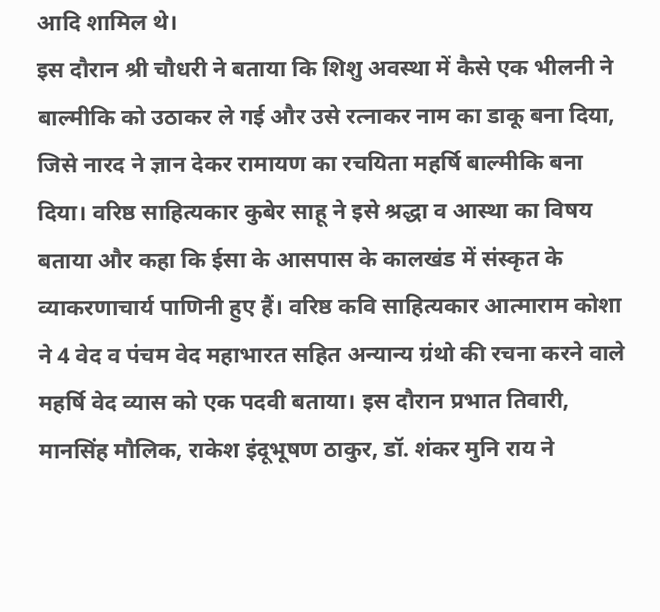आदि शामिल थे।
इस दौरान श्री चौधरी ने बताया कि शिशु अवस्था में कैसे एक भीलनी ने बाल्मीकि को उठाकर ले गई और उसे रत्नाकर नाम का डाकू बना दिया, जिसे नारद ने ज्ञान देकर रामायण का रचयिता महर्षि बाल्मीकि बना दिया। वरिष्ठ साहित्यकार कुबेर साहू ने इसे श्रद्धा व आस्था का विषय बताया और कहा कि ईसा के आसपास के कालखंड में संस्कृत के व्याकरणाचार्य पाणिनी हुए हैं। वरिष्ठ कवि साहित्यकार आत्माराम कोशा ने 4 वेद व पंचम वेद महाभारत सहित अन्यान्य ग्रंथो की रचना करने वाले महर्षि वेद व्यास को एक पदवी बताया। इस दौरान प्रभात तिवारी, मानसिंह मौलिक, राकेश इंदूभूषण ठाकुर, डॉ. शंकर मुनि राय ने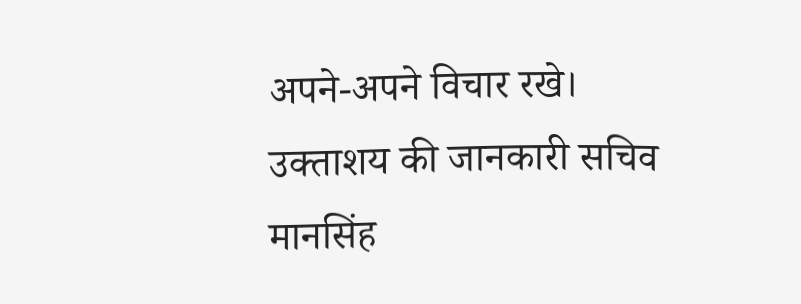अपने-अपने विचार रखे। उक्ताशय की जानकारी सचिव मानसिंह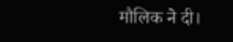मौलिक ने दी।